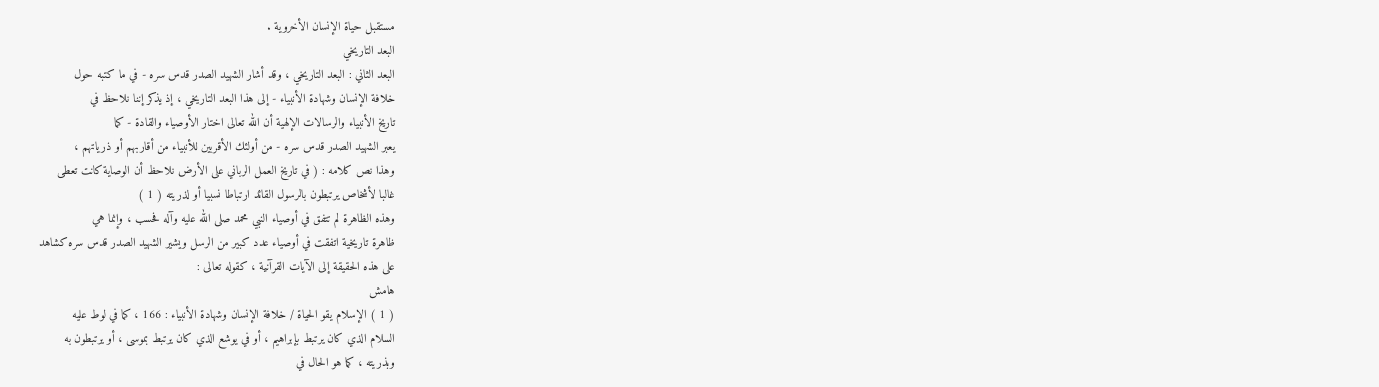مستقبل حياة الإنسان الأخروية .
البعد التاريخي
البعد الثاني : البعد التاريخي ، وقد أشار الشهيد الصدر قدس سره - في ما كتبه حول
خلافة الإنسان وشهادة الأنبياء - إلى هذا البعد التاريخي ، إذ يذكر إننا نلاحظ في
تاريخ الأنبياء والرسالات الإلهية أن الله تعالى اختار الأوصياء والقادة - كما
يعبر الشهيد الصدر قدس سره - من أولئك الأقربين للأنبياء من أقاربهم أو ذرياتهم ،
وهذا نص كلامه : ( في تاريخ العمل الرباني على الأرض نلاحظ أن الوصاية كانت تعطى
غالبا لأشخاص يرتبطون بالرسول القائد ارتباطا نسبيا أو لذريته ( 1 )
وهذه الظاهرة لم تتفق في أوصياء النبي محمد صلى الله عليه وآله فحسب ، وإنما هي
ظاهرة تاريخية اتفقت في أوصياء عدد كبير من الرسل ويشير الشهيد الصدر قدس سره كشاهد
على هذه الحقيقة إلى الآيات القرآنية ، كقوله تعالى :
هامش
( 1 ) الإسلام يقو الحياة / خلافة الإنسان وشهادة الأنبياء : 166 ، كما في لوط عليه
السلام الذي كان يرتبط بإبراهيم ، أو في يوشع الذي كان يرتبط بموسى ، أو يرتبطون به
وبذريته ، كما هو الحال في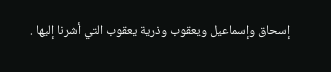إسحاق وإسماعيل ويعقوب وذرية يعقوب التي أشرنا إليها .